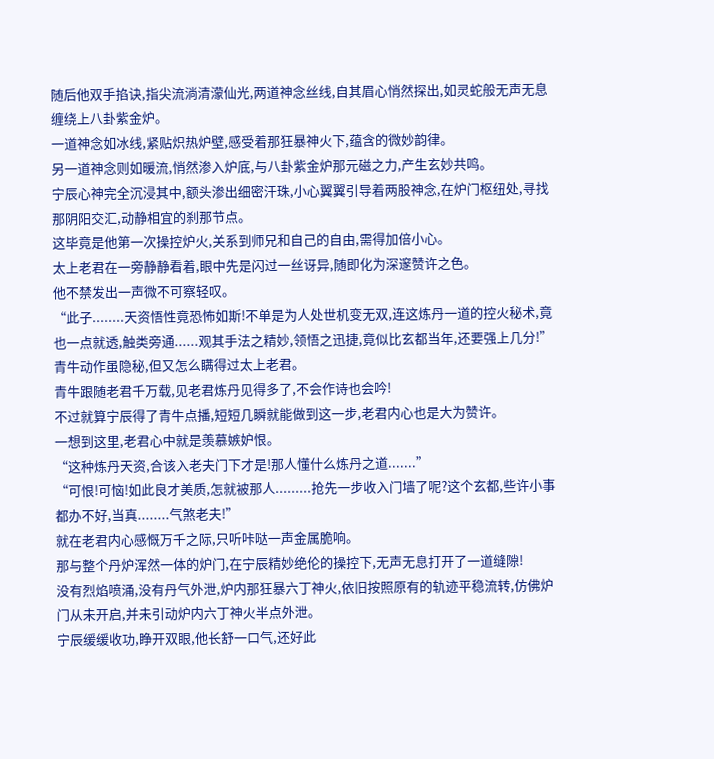随后他双手掐诀,指尖流淌清濛仙光,两道神念丝线,自其眉心悄然探出,如灵蛇般无声无息缠绕上八卦紫金炉。
一道神念如冰线,紧贴炽热炉壁,感受着那狂暴神火下,蕴含的微妙韵律。
另一道神念则如暖流,悄然渗入炉底,与八卦紫金炉那元磁之力,产生玄妙共鸣。
宁辰心神完全沉浸其中,额头渗出细密汗珠,小心翼翼引导着两股神念,在炉门枢纽处,寻找那阴阳交汇,动静相宜的刹那节点。
这毕竟是他第一次操控炉火,关系到师兄和自己的自由,需得加倍小心。
太上老君在一旁静静看着,眼中先是闪过一丝讶异,随即化为深邃赞许之色。
他不禁发出一声微不可察轻叹。
“此子........天资悟性竟恐怖如斯!不单是为人处世机变无双,连这炼丹一道的控火秘术,竟也一点就透,触类旁通......观其手法之精妙,领悟之迅捷,竟似比玄都当年,还要强上几分!”
青牛动作虽隐秘,但又怎么瞒得过太上老君。
青牛跟随老君千万载,见老君炼丹见得多了,不会作诗也会吟!
不过就算宁辰得了青牛点播,短短几瞬就能做到这一步,老君内心也是大为赞许。
一想到这里,老君心中就是羡慕嫉妒恨。
“这种炼丹天资,合该入老夫门下才是!那人懂什么炼丹之道.......”
“可恨!可恼!如此良才美质,怎就被那人.........抢先一步收入门墙了呢?这个玄都,些许小事都办不好,当真........气煞老夫!”
就在老君内心感慨万千之际,只听咔哒一声金属脆响。
那与整个丹炉浑然一体的炉门,在宁辰精妙绝伦的操控下,无声无息打开了一道缝隙!
没有烈焰喷涌,没有丹气外泄,炉内那狂暴六丁神火,依旧按照原有的轨迹平稳流转,仿佛炉门从未开启,并未引动炉内六丁神火半点外泄。
宁辰缓缓收功,睁开双眼,他长舒一口气,还好此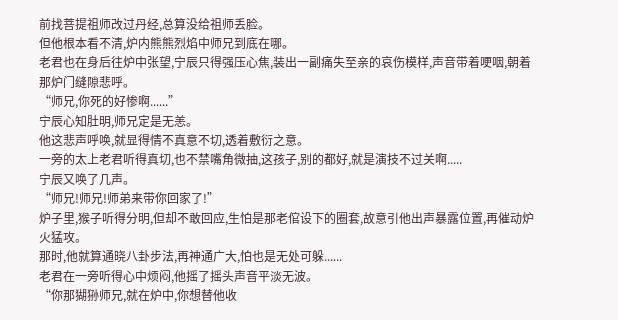前找菩提祖师改过丹经,总算没给祖师丢脸。
但他根本看不清,炉内熊熊烈焰中师兄到底在哪。
老君也在身后往炉中张望,宁辰只得强压心焦,装出一副痛失至亲的哀伤模样,声音带着哽咽,朝着那炉门缝隙悲呼。
“师兄,你死的好惨啊......”
宁辰心知肚明,师兄定是无恙。
他这悲声呼唤,就显得情不真意不切,透着敷衍之意。
一旁的太上老君听得真切,也不禁嘴角微抽,这孩子,别的都好,就是演技不过关啊.....
宁辰又唤了几声。
“师兄!师兄!师弟来带你回家了!”
炉子里,猴子听得分明,但却不敢回应,生怕是那老倌设下的圈套,故意引他出声暴露位置,再催动炉火猛攻。
那时,他就算通晓八卦步法,再神通广大,怕也是无处可躲......
老君在一旁听得心中烦闷,他摇了摇头声音平淡无波。
“你那猢狲师兄,就在炉中,你想替他收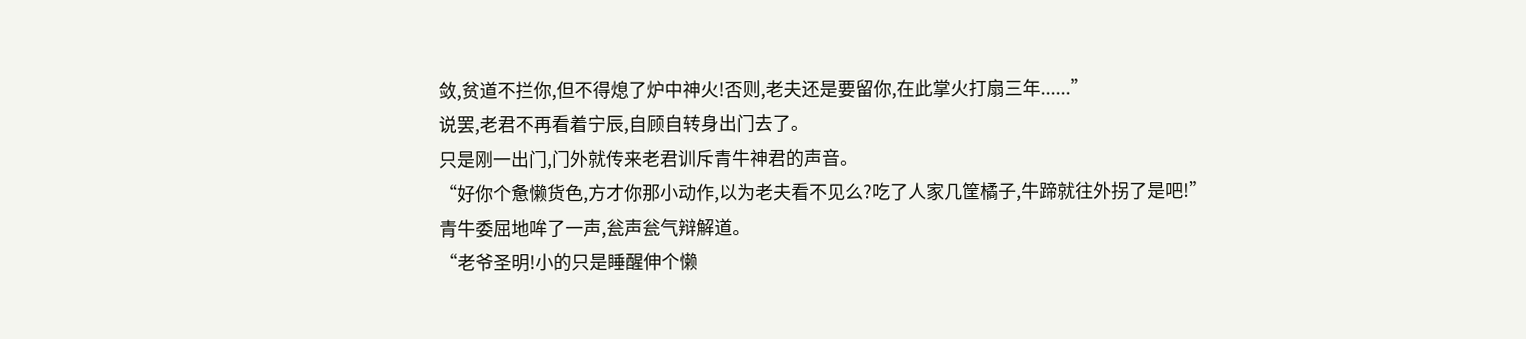敛,贫道不拦你,但不得熄了炉中神火!否则,老夫还是要留你,在此掌火打扇三年......”
说罢,老君不再看着宁辰,自顾自转身出门去了。
只是刚一出门,门外就传来老君训斥青牛神君的声音。
“好你个惫懒货色,方才你那小动作,以为老夫看不见么?吃了人家几筐橘子,牛蹄就往外拐了是吧!”
青牛委屈地哞了一声,瓮声瓮气辩解道。
“老爷圣明!小的只是睡醒伸个懒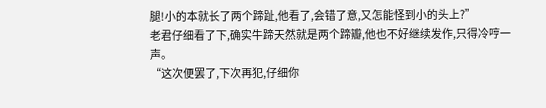腿!小的本就长了两个蹄趾,他看了,会错了意,又怎能怪到小的头上?”
老君仔细看了下,确实牛蹄天然就是两个蹄瓣,他也不好继续发作,只得冷哼一声。
“这次便罢了,下次再犯,仔细你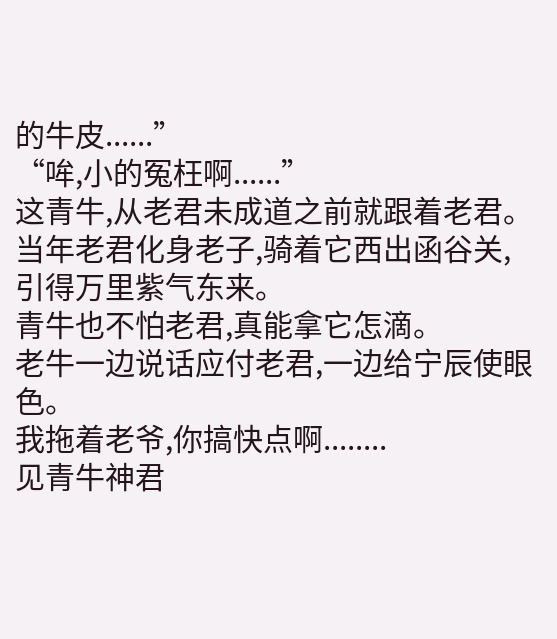的牛皮......”
“哞,小的冤枉啊......”
这青牛,从老君未成道之前就跟着老君。
当年老君化身老子,骑着它西出函谷关,引得万里紫气东来。
青牛也不怕老君,真能拿它怎滴。
老牛一边说话应付老君,一边给宁辰使眼色。
我拖着老爷,你搞快点啊........
见青牛神君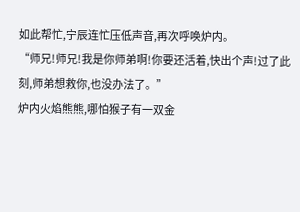如此帮忙,宁辰连忙压低声音,再次呼唤炉内。
“师兄!师兄!我是你师弟啊!你要还活着,快出个声!过了此刻,师弟想救你,也没办法了。”
炉内火焰熊熊,哪怕猴子有一双金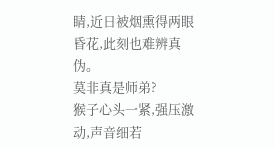睛,近日被烟熏得两眼昏花,此刻也难辨真伪。
莫非真是师弟?
猴子心头一紧,强压激动,声音细若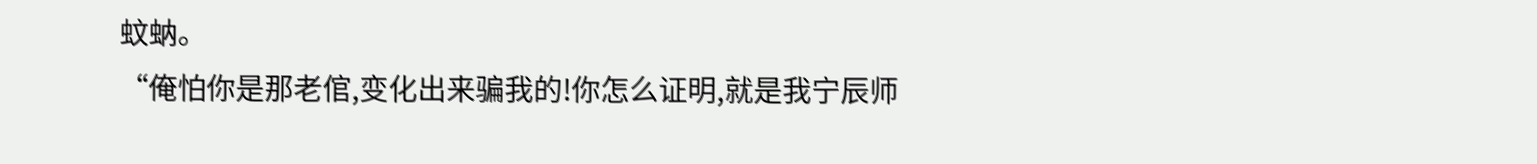蚊蚋。
“俺怕你是那老倌,变化出来骗我的!你怎么证明,就是我宁辰师